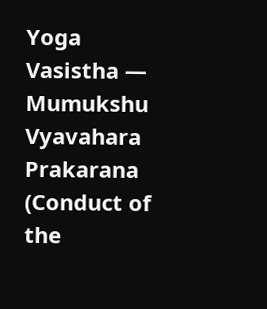Yoga Vasistha — Mumukshu Vyavahara Prakarana (Conduct of the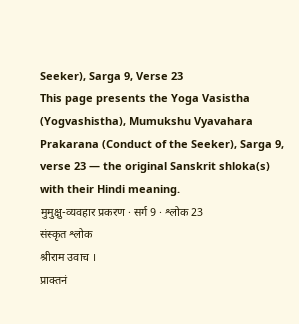Seeker), Sarga 9, Verse 23
This page presents the Yoga Vasistha (Yogvashistha), Mumukshu Vyavahara Prakarana (Conduct of the Seeker), Sarga 9, verse 23 — the original Sanskrit shloka(s) with their Hindi meaning.
मुमुक्षु-व्यवहार प्रकरण · सर्ग 9 · श्लोक 23
संस्कृत श्लोक
श्रीराम उवाच ।
प्राक्तनं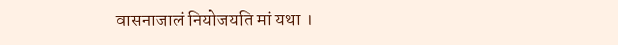वासनाजालं नियोजयति मां यथा ।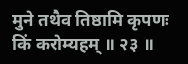मुने तथैव तिष्ठामि कृपणः किं करोम्यहम् ॥ २३ ॥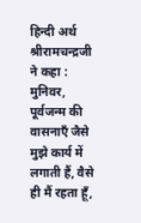हिन्दी अर्थ
श्रीरामचन्द्रजी ने कहा : मुनिवर,
पूर्वजन्म की वासनाएँ जैसे मुझे कार्य में लगाती हैं, वैसे ही मैं रहता हूँ,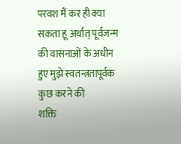परवश मैं कर ही क्या
सकता हू अर्थात् पूर्वजन्म की वासनाओं के अधीन हुए मुझे स्वतन्त्रतापूर्वक कुछ करने की
शक्ति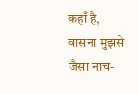कहाँ है, वासना मुझसे जैसा नाच-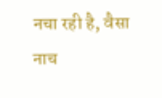नचा रही है, वैसा नाच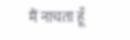मैं नाचता हूँ